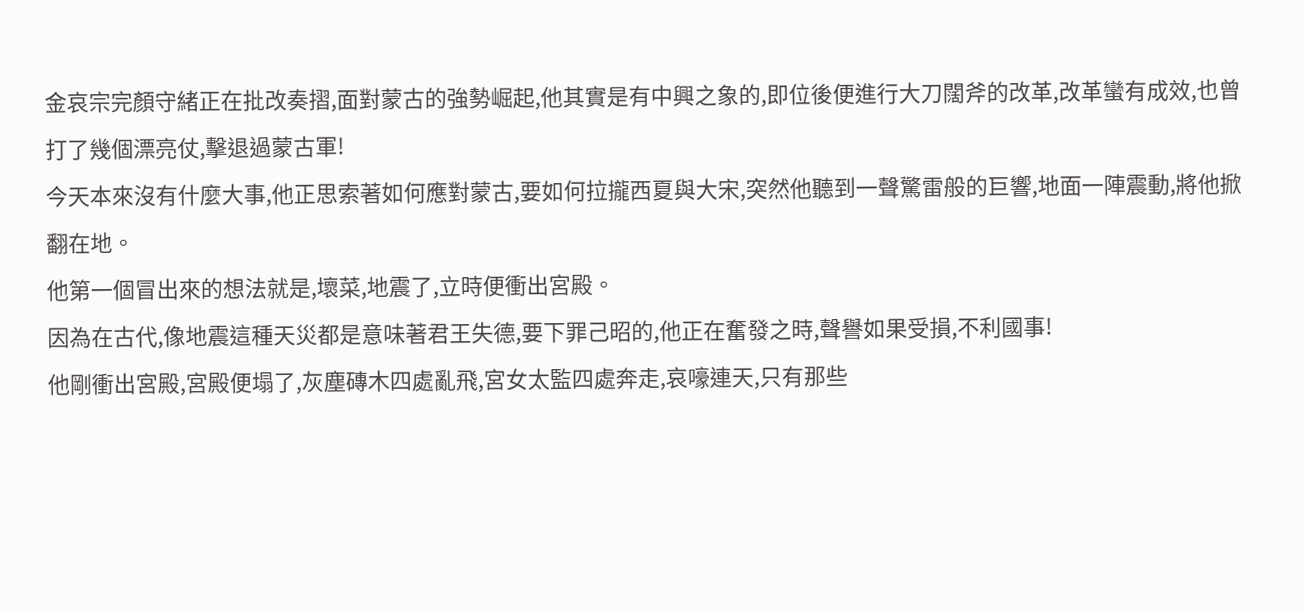金哀宗完顏守緒正在批改奏摺,面對蒙古的強勢崛起,他其實是有中興之象的,即位後便進行大刀闊斧的改革,改革蠻有成效,也曾打了幾個漂亮仗,擊退過蒙古軍!
今天本來沒有什麼大事,他正思索著如何應對蒙古,要如何拉攏西夏與大宋,突然他聽到一聲驚雷般的巨響,地面一陣震動,將他掀翻在地。
他第一個冒出來的想法就是,壞菜,地震了,立時便衝出宮殿。
因為在古代,像地震這種天災都是意味著君王失德,要下罪己昭的,他正在奮發之時,聲譽如果受損,不利國事!
他剛衝出宮殿,宮殿便塌了,灰塵磚木四處亂飛,宮女太監四處奔走,哀嚎連天,只有那些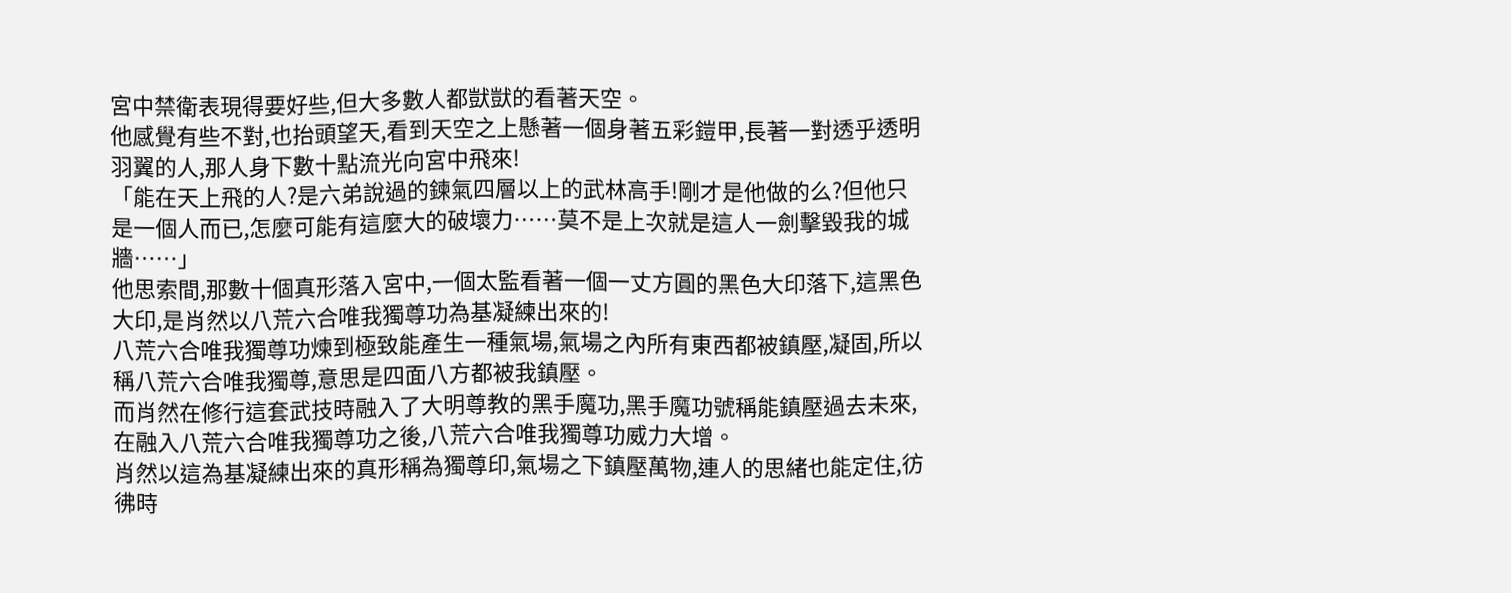宮中禁衛表現得要好些,但大多數人都獃獃的看著天空。
他感覺有些不對,也抬頭望天,看到天空之上懸著一個身著五彩鎧甲,長著一對透乎透明羽翼的人,那人身下數十點流光向宮中飛來!
「能在天上飛的人?是六弟說過的鍊氣四層以上的武林高手!剛才是他做的么?但他只是一個人而已,怎麼可能有這麼大的破壞力……莫不是上次就是這人一劍擊毀我的城牆……」
他思索間,那數十個真形落入宮中,一個太監看著一個一丈方圓的黑色大印落下,這黑色大印,是肖然以八荒六合唯我獨尊功為基凝練出來的!
八荒六合唯我獨尊功煉到極致能產生一種氣場,氣場之內所有東西都被鎮壓,凝固,所以稱八荒六合唯我獨尊,意思是四面八方都被我鎮壓。
而肖然在修行這套武技時融入了大明尊教的黑手魔功,黑手魔功號稱能鎮壓過去未來,在融入八荒六合唯我獨尊功之後,八荒六合唯我獨尊功威力大增。
肖然以這為基凝練出來的真形稱為獨尊印,氣場之下鎮壓萬物,連人的思緒也能定住,彷彿時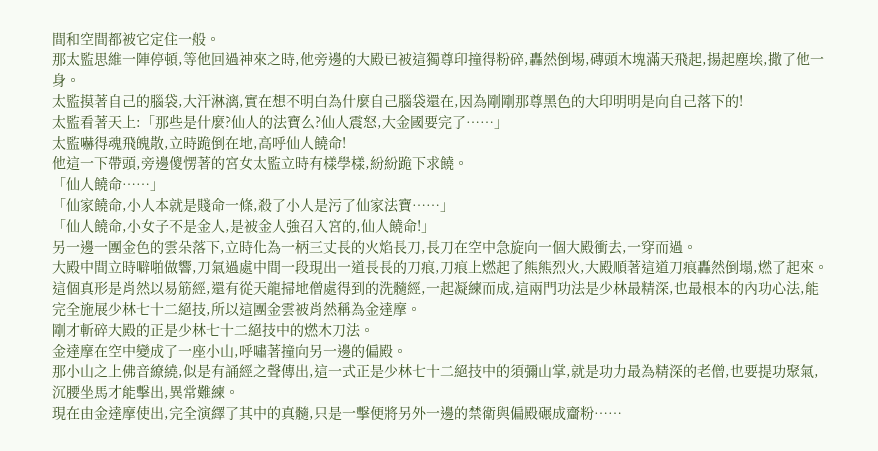間和空間都被它定住一般。
那太監思維一陣停頓,等他回過神來之時,他旁邊的大殿已被這獨尊印撞得粉碎,轟然倒埸,磚頭木塊滿天飛起,揚起塵埃,撒了他一身。
太監摸著自己的腦袋,大汗淋漓,實在想不明白為什麼自己腦袋還在,因為剛剛那尊黑色的大印明明是向自己落下的!
太監看著天上:「那些是什麼?仙人的法寶么?仙人震怒,大金國要完了……」
太監嚇得魂飛魄散,立時跪倒在地,高呼仙人饒命!
他這一下帶頭,旁邊傻愣著的宮女太監立時有樣學樣,紛紛跪下求饒。
「仙人饒命……」
「仙家饒命,小人本就是賤命一條,殺了小人是污了仙家法寶……」
「仙人饒命,小女子不是金人,是被金人強召入宮的,仙人饒命!」
另一邊一團金色的雲朵落下,立時化為一柄三丈長的火焰長刀,長刀在空中急旋向一個大殿衝去,一穿而過。
大殿中間立時噼啪做響,刀氣過處中間一段現出一道長長的刀痕,刀痕上燃起了熊熊烈火,大殿順著這道刀痕轟然倒塌,燃了起來。
這個真形是肖然以易筋經,還有從天龍掃地僧處得到的洗髓經,一起凝練而成,這兩門功法是少林最精深,也最根本的內功心法,能完全施展少林七十二絕技,所以這團金雲被肖然稱為金達摩。
剛才斬碎大殿的正是少林七十二絕技中的燃木刀法。
金達摩在空中變成了一座小山,呼嘯著撞向另一邊的偏殿。
那小山之上佛音繚繞,似是有誦經之聲傳出,這一式正是少林七十二絕技中的須彌山掌,就是功力最為精深的老僧,也要提功聚氣,沉腰坐馬才能擊出,異常難練。
現在由金達摩使出,完全演繹了其中的真髓,只是一擊便將另外一邊的禁衛與偏殿碾成齏粉……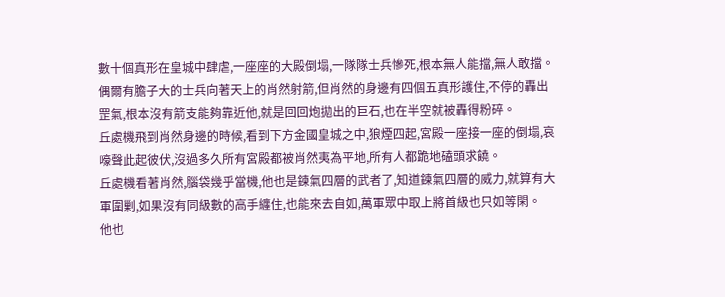數十個真形在皇城中肆虐,一座座的大殿倒塌,一隊隊士兵慘死,根本無人能擋,無人敢擋。
偶爾有膽子大的士兵向著天上的肖然射箭,但肖然的身邊有四個五真形護住,不停的轟出罡氣,根本沒有箭支能夠靠近他,就是回回炮拋出的巨石,也在半空就被轟得粉碎。
丘處機飛到肖然身邊的時候,看到下方金國皇城之中,狼煙四起,宮殿一座接一座的倒塌,哀嚎聲此起彼伏,沒過多久所有宮殿都被肖然夷為平地,所有人都跪地磕頭求饒。
丘處機看著肖然,腦袋幾乎當機,他也是鍊氣四層的武者了,知道鍊氣四層的威力,就算有大軍圍剿,如果沒有同級數的高手纏住,也能來去自如,萬軍眾中取上將首級也只如等閑。
他也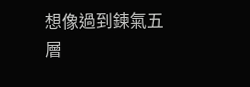想像過到鍊氣五層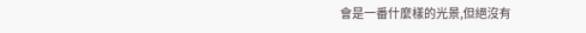會是一番什麼樣的光景,但絕沒有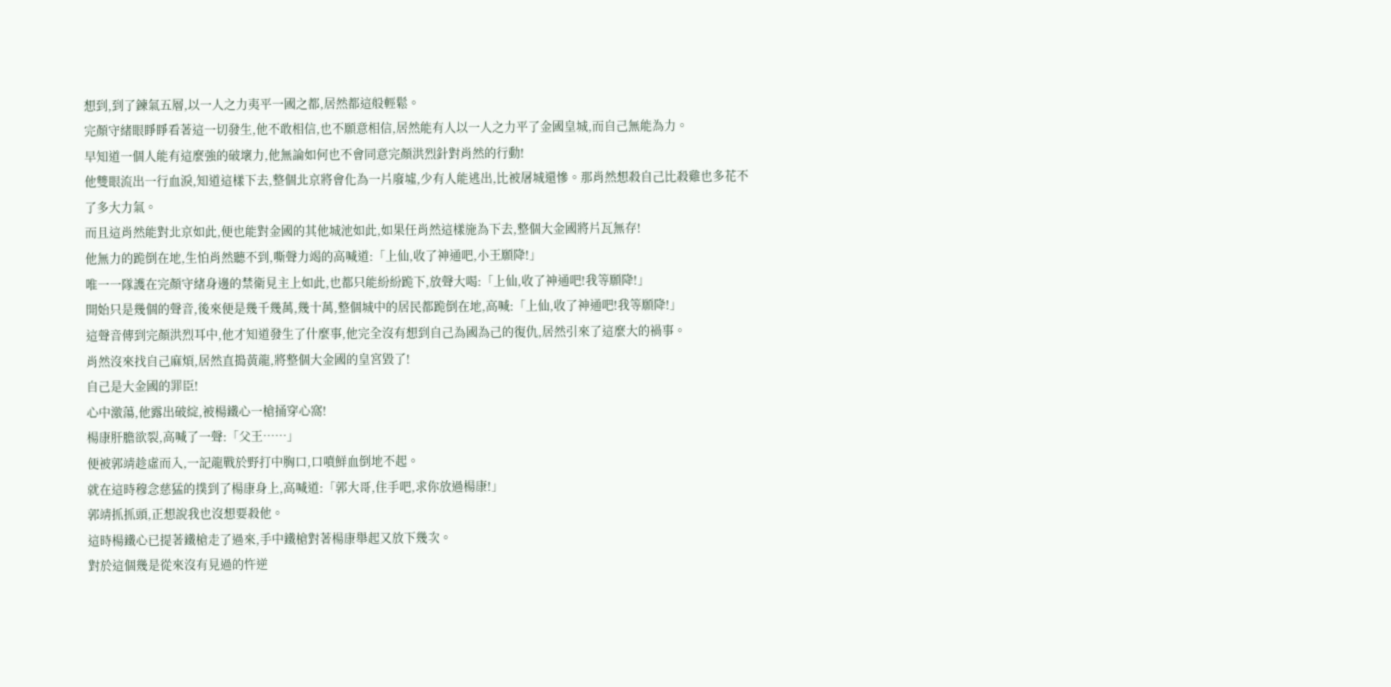想到,到了鍊氣五層,以一人之力夷平一國之都,居然都這般輕鬆。
完顏守緒眼睜睜看著這一切發生,他不敢相信,也不願意相信,居然能有人以一人之力平了金國皇城,而自己無能為力。
早知道一個人能有這麼強的破壞力,他無論如何也不會同意完顏洪烈針對肖然的行動!
他雙眼流出一行血淚,知道這樣下去,整個北京將會化為一片廢墟,少有人能逃出,比被屠城還慘。那肖然想殺自己比殺雞也多花不了多大力氣。
而且這肖然能對北京如此,便也能對金國的其他城池如此,如果任肖然這樣施為下去,整個大金國將片瓦無存!
他無力的跪倒在地,生怕肖然聽不到,嘶聲力竭的高喊道:「上仙,收了神通吧,小王願降!」
唯一一隊護在完顏守緒身邊的禁衛見主上如此,也都只能紛紛跪下,放聲大喝:「上仙,收了神通吧!我等願降!」
開始只是幾個的聲音,後來便是幾千幾萬,幾十萬,整個城中的居民都跪倒在地,高喊:「上仙,收了神通吧!我等願降!」
這聲音傳到完顏洪烈耳中,他才知道發生了什麼事,他完全沒有想到自己為國為己的復仇,居然引來了這麼大的禍事。
肖然沒來找自己麻煩,居然直搗黃龍,將整個大金國的皇宮毀了!
自己是大金國的罪臣!
心中激蕩,他露出破綻,被楊鐵心一槍捅穿心窩!
楊康肝膽欲裂,高喊了一聲:「父王……」
便被郭靖趁虛而入,一記龍戰於野打中胸口,口噴鮮血倒地不起。
就在這時穆念慈猛的撲到了楊康身上,高喊道:「郭大哥,住手吧,求你放過楊康!」
郭靖抓抓頭,正想說我也沒想要殺他。
這時楊鐵心已提著鐵槍走了過來,手中鐵槍對著楊康舉起又放下幾次。
對於這個幾是從來沒有見過的忤逆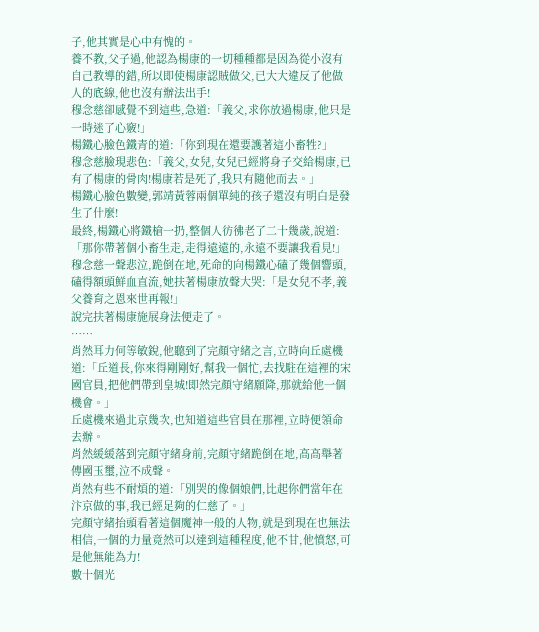子,他其實是心中有愧的。
養不教,父子過,他認為楊康的一切種種都是因為從小沒有自己教導的錯,所以即使楊康認賊做父,已大大違反了他做人的底線,他也沒有辦法出手!
穆念慈卻感覺不到這些,急道:「義父,求你放過楊康,他只是一時迷了心竅!」
楊鐵心臉色鐵青的道:「你到現在還要護著這小畜牲?」
穆念慈臉現悲色:「義父,女兒,女兒已經將身子交給楊康,已有了楊康的骨肉!楊康若是死了,我只有隨他而去。」
楊鐵心臉色數變,郭靖黃蓉兩個單純的孩子還沒有明白是發生了什麼!
最終,楊鐵心將鐵槍一扔,整個人彷彿老了二十幾歲,說道:「那你帶著個小畜生走,走得遠遠的,永遠不要讓我看見!」
穆念慈一聲悲泣,跪倒在地,死命的向楊鐵心磕了幾個響頭,磕得額頭鮮血直流,她扶著楊康放聲大哭:「是女兒不孝,義父養育之恩來世再報!」
說完扶著楊康施展身法便走了。
……
肖然耳力何等敏銳,他聽到了完顏守緒之言,立時向丘處機道:「丘道長,你來得剛剛好,幫我一個忙,去找駐在這裡的宋國官員,把他們帶到皇城!即然完顏守緒願降,那就給他一個機會。」
丘處機來過北京幾次,也知道這些官員在那裡,立時便領命去辦。
肖然緩緩落到完顏守緒身前,完顏守緒跪倒在地,高高舉著傳國玉璽,泣不成聲。
肖然有些不耐煩的道:「別哭的像個娘們,比起你們當年在汴京做的事,我已經足夠的仁慈了。」
完顏守緒抬頭看著這個魔神一般的人物,就是到現在也無法相信,一個的力量竟然可以達到這種程度,他不甘,他憤怒,可是他無能為力!
數十個光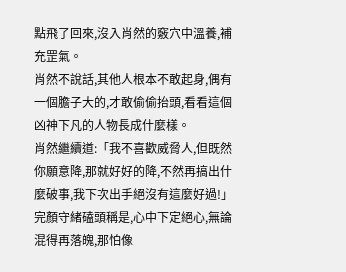點飛了回來,沒入肖然的竅穴中溫養,補充罡氣。
肖然不說話,其他人根本不敢起身,偶有一個膽子大的,才敢偷偷抬頭,看看這個凶神下凡的人物長成什麼樣。
肖然繼續道:「我不喜歡威脅人,但既然你願意降,那就好好的降,不然再搞出什麼破事,我下次出手絕沒有這麼好過!」
完顏守緒磕頭稱是,心中下定絕心,無論混得再落魄,那怕像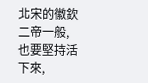北宋的徽欽二帝一般,也要堅持活下來,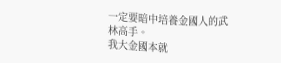一定要暗中培養金國人的武林高手。
我大金國本就